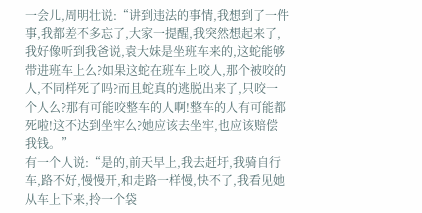一会儿,周明壮说:“讲到违法的事情,我想到了一件事,我都差不多忘了,大家一提醒,我突然想起来了,我好像听到我爸说,袁大妹是坐班车来的,这蛇能够带进班车上么?如果这蛇在班车上咬人,那个被咬的人,不同样死了吗?而且蛇真的逃脱出来了,只咬一个人么?那有可能咬整车的人啊!整车的人有可能都死啦!这不达到坐牢么?她应该去坐牢,也应该赔偿我钱。”
有一个人说:“是的,前天早上,我去赶圩,我骑自行车,路不好,慢慢开,和走路一样慢,快不了,我看见她从车上下来,拎一个袋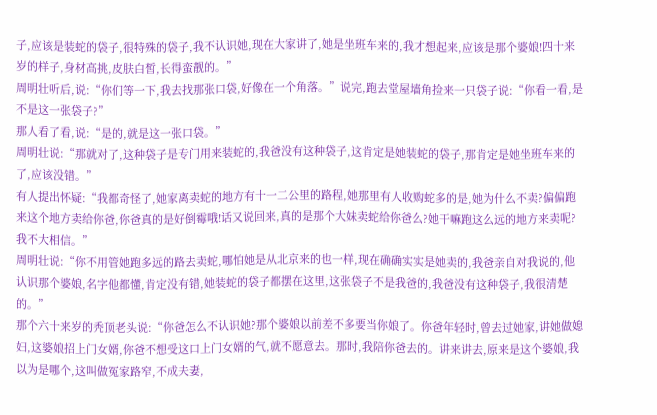子,应该是装蛇的袋子,很特殊的袋子,我不认识她,现在大家讲了,她是坐班车来的,我才想起来,应该是那个婆娘!四十来岁的样子,身材高挑,皮肤白皙,长得蛮靓的。”
周明壮听后,说:“你们等一下,我去找那张口袋,好像在一个角落。”说完,跑去堂屋墙角捡来一只袋子说:“你看一看,是不是这一张袋子?”
那人看了看,说:“是的,就是这一张口袋。”
周明壮说:“那就对了,这种袋子是专门用来装蛇的,我爸没有这种袋子,这肯定是她装蛇的袋子,那肯定是她坐班车来的了,应该没错。”
有人提出怀疑:“我都奇怪了,她家离卖蛇的地方有十一二公里的路程,她那里有人收购蛇多的是,她为什么不卖?偏偏跑来这个地方卖给你爸,你爸真的是好倒霉哦!话又说回来,真的是那个大妹卖蛇给你爸么?她干嘛跑这么远的地方来卖呢?我不大相信。”
周明壮说:“你不用管她跑多远的路去卖蛇,哪怕她是从北京来的也一样,现在确确实实是她卖的,我爸亲自对我说的,他认识那个婆娘,名字他都懂,肯定没有错,她装蛇的袋子都摆在这里,这张袋子不是我爸的,我爸没有这种袋子,我很清楚的。”
那个六十来岁的秃顶老头说:“你爸怎么不认识她?那个婆娘以前差不多要当你娘了。你爸年轻时,曾去过她家,讲她做媳妇,这婆娘招上门女婿,你爸不想受这口上门女婿的气,就不愿意去。那时,我陪你爸去的。讲来讲去,原来是这个婆娘,我以为是哪个,这叫做冤家路窄,不成夫妻,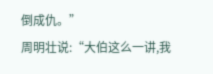倒成仇。”
周明壮说:“大伯这么一讲,我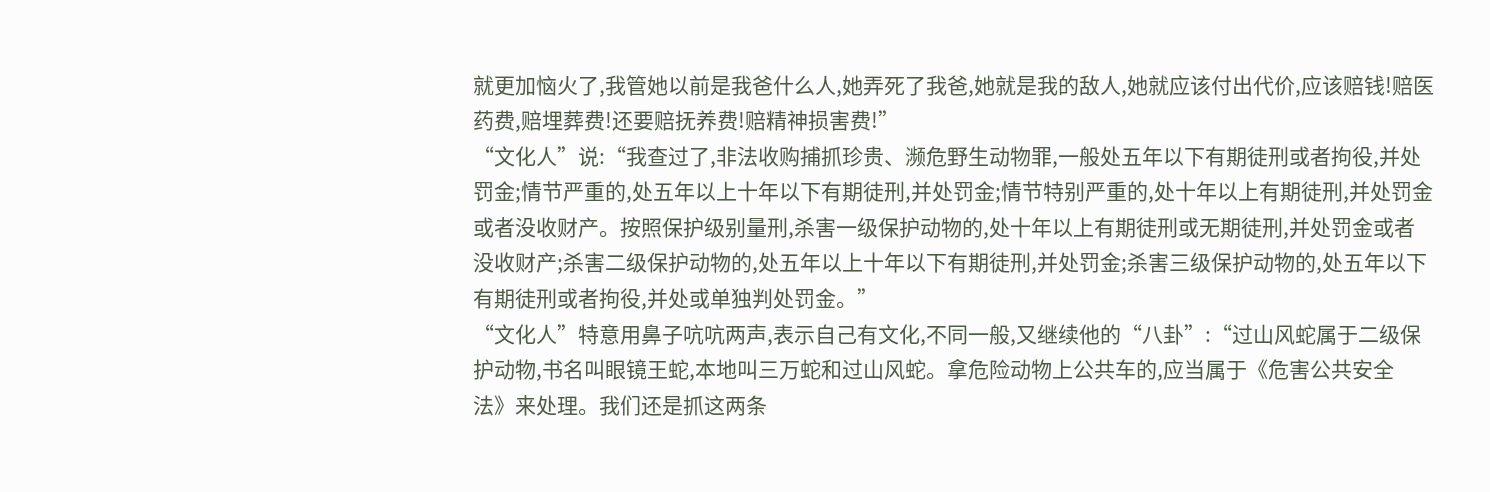就更加恼火了,我管她以前是我爸什么人,她弄死了我爸,她就是我的敌人,她就应该付出代价,应该赔钱!赔医药费,赔埋葬费!还要赔抚养费!赔精神损害费!”
“文化人”说:“我查过了,非法收购捕抓珍贵、濒危野生动物罪,一般处五年以下有期徒刑或者拘役,并处罚金;情节严重的,处五年以上十年以下有期徒刑,并处罚金;情节特别严重的,处十年以上有期徒刑,并处罚金或者没收财产。按照保护级别量刑,杀害一级保护动物的,处十年以上有期徒刑或无期徒刑,并处罚金或者没收财产;杀害二级保护动物的,处五年以上十年以下有期徒刑,并处罚金;杀害三级保护动物的,处五年以下有期徒刑或者拘役,并处或单独判处罚金。”
“文化人”特意用鼻子吭吭两声,表示自己有文化,不同一般,又继续他的“八卦”:“过山风蛇属于二级保护动物,书名叫眼镜王蛇,本地叫三万蛇和过山风蛇。拿危险动物上公共车的,应当属于《危害公共安全法》来处理。我们还是抓这两条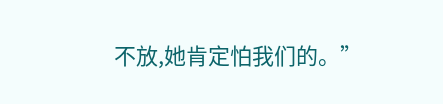不放,她肯定怕我们的。”